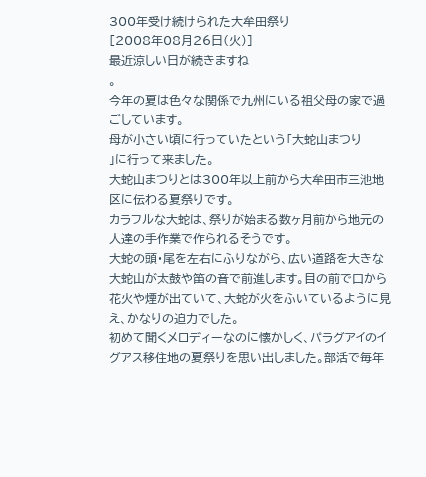300年受け続けられた大牟田祭り
[2008年08月26日(火)]
最近涼しい日が続きますね
。
今年の夏は色々な関係で九州にいる祖父母の家で過ごしています。
母が小さい頃に行っていたという「大蛇山まつり
」に行って来ました。
大蛇山まつりとは300年以上前から大牟田市三池地区に伝わる夏祭りです。
カラフルな大蛇は、祭りが始まる数ヶ月前から地元の人達の手作業で作られるそうです。
大蛇の頭・尾を左右にふりながら、広い道路を大きな大蛇山が太鼓や笛の音で前進します。目の前で口から花火や煙が出ていて、大蛇が火をふいているように見え、かなりの迫力でした。
初めて聞くメロディーなのに懐かしく、パラグアイのイグアス移住地の夏祭りを思い出しました。部活で毎年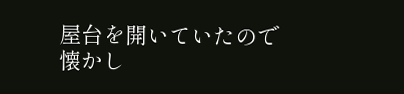屋台を開いていたので懐かし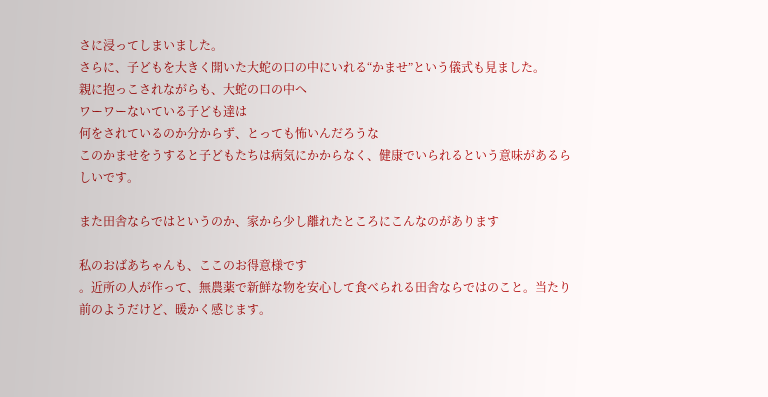さに浸ってしまいました。
さらに、子どもを大きく開いた大蛇の口の中にいれる“かませ”という儀式も見ました。
親に抱っこされながらも、大蛇の口の中へ
ワーワーないている子ども達は
何をされているのか分からず、とっても怖いんだろうな
このかませをうすると子どもたちは病気にかからなく、健康でいられるという意味があるらしいです。

また田舎ならではというのか、家から少し離れたところにこんなのがあります

私のおばあちゃんも、ここのお得意様です
。近所の人が作って、無農薬で新鮮な物を安心して食べられる田舎ならではのこと。当たり前のようだけど、暖かく感じます。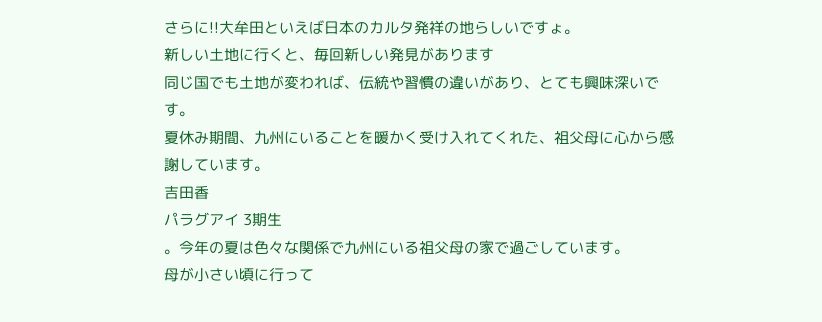さらに!!大牟田といえば日本のカルタ発祥の地らしいですょ。
新しい土地に行くと、毎回新しい発見があります
同じ国でも土地が変われば、伝統や習慣の違いがあり、とても興味深いです。
夏休み期間、九州にいることを暖かく受け入れてくれた、祖父母に心から感謝しています。
吉田香
パラグアイ 3期生
。今年の夏は色々な関係で九州にいる祖父母の家で過ごしています。
母が小さい頃に行って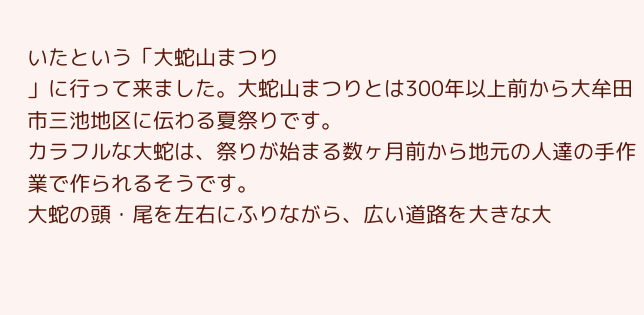いたという「大蛇山まつり
」に行って来ました。大蛇山まつりとは300年以上前から大牟田市三池地区に伝わる夏祭りです。
カラフルな大蛇は、祭りが始まる数ヶ月前から地元の人達の手作業で作られるそうです。
大蛇の頭・尾を左右にふりながら、広い道路を大きな大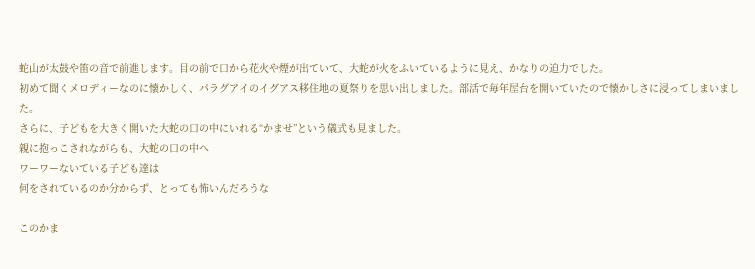蛇山が太鼓や笛の音で前進します。目の前で口から花火や煙が出ていて、大蛇が火をふいているように見え、かなりの迫力でした。
初めて聞くメロディーなのに懐かしく、パラグアイのイグアス移住地の夏祭りを思い出しました。部活で毎年屋台を開いていたので懐かしさに浸ってしまいました。
さらに、子どもを大きく開いた大蛇の口の中にいれる“かませ”という儀式も見ました。
親に抱っこされながらも、大蛇の口の中へ
ワーワーないている子ども達は
何をされているのか分からず、とっても怖いんだろうな

このかま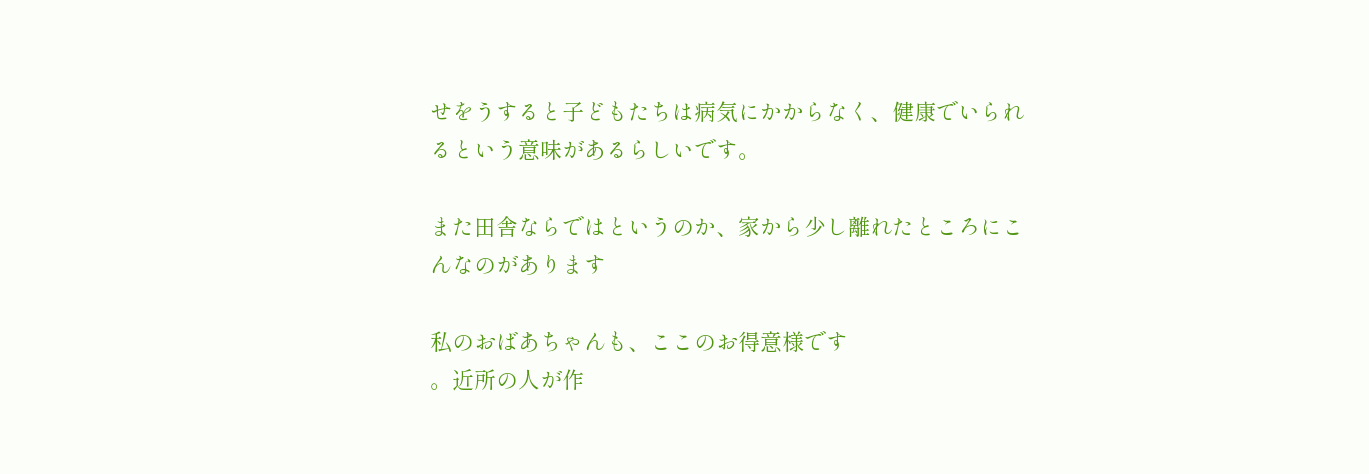せをうすると子どもたちは病気にかからなく、健康でいられるという意味があるらしいです。

また田舎ならではというのか、家から少し離れたところにこんなのがあります

私のおばあちゃんも、ここのお得意様です
。近所の人が作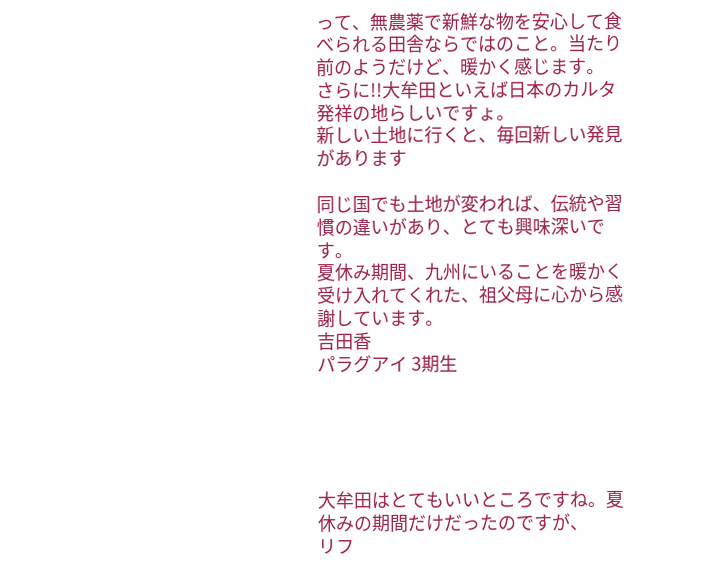って、無農薬で新鮮な物を安心して食べられる田舎ならではのこと。当たり前のようだけど、暖かく感じます。
さらに!!大牟田といえば日本のカルタ発祥の地らしいですょ。
新しい土地に行くと、毎回新しい発見があります

同じ国でも土地が変われば、伝統や習慣の違いがあり、とても興味深いです。
夏休み期間、九州にいることを暖かく受け入れてくれた、祖父母に心から感謝しています。
吉田香
パラグアイ 3期生





大牟田はとてもいいところですね。夏休みの期間だけだったのですが、
リフ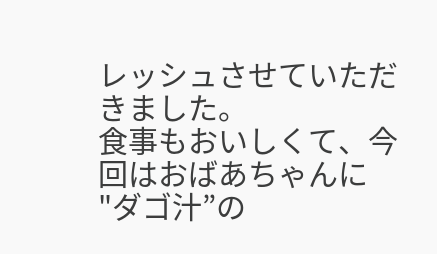レッシュさせていただきました。
食事もおいしくて、今回はおばあちゃんに
"ダゴ汁”の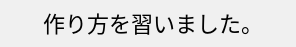作り方を習いました。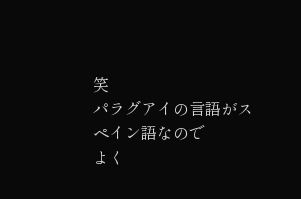笑
パラグアイの言語がスペイン語なので
よく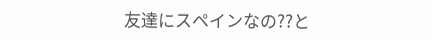友達にスペインなの??と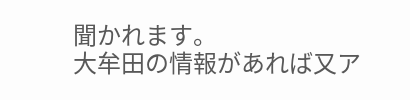聞かれます。
大牟田の情報があれば又ア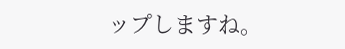ップしますね。